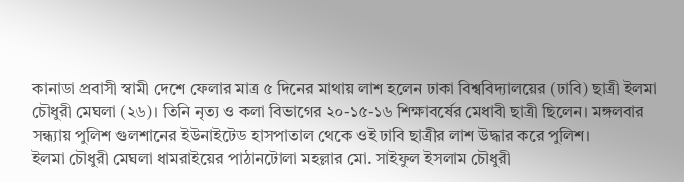কানাডা প্রবাসী স্বামী দেশে ফেলার মাত্র ৫ দিনের মাথায় লাশ হলেন ঢাকা বিশ্ববিদ্যালয়ের (ঢাবি) ছাত্রী ইলমা চৌধুরী মেঘলা (২৬)। তিনি নৃত্য ও কলা বিভাগের ২০-১৫-১৬ শিক্ষাবর্ষের মেধাবী ছাত্রী ছিলেন। মঙ্গলবার সন্ধ্যায় পুলিশ গুলশানের ইউনাইটেড হাসপাতাল থেকে ওই ঢাবি ছাত্রীর লাশ উদ্ধার করে পুলিশ।
ইলমা চৌধুরী মেঘলা ধামরাইয়ের পাঠানটোলা মহল্লার মো. সাইফুল ইসলাম চৌধুরী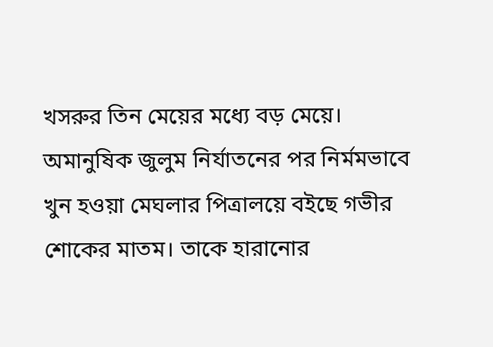খসরুর তিন মেয়ের মধ্যে বড় মেয়ে। অমানুষিক জুলুম নির্যাতনের পর নির্মমভাবে খুন হওয়া মেঘলার পিত্রালয়ে বইছে গভীর শোকের মাতম। তাকে হারানোর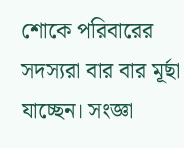শোকে পরিবারের সদস্যরা বার বার মূর্ছা যাচ্ছেন। সংজ্ঞা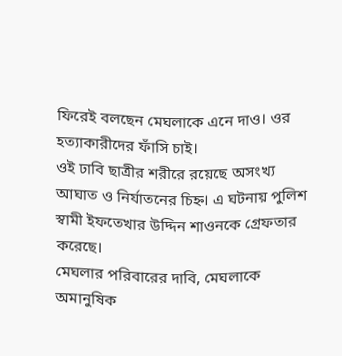ফিরেই বলছেন মেঘলাকে এনে দাও। ওর হত্যাকারীদের ফাঁসি চাই।
ওই ঢাবি ছাত্রীর শরীরে রয়েছে অসংখ্য আঘাত ও নির্যাতনের চিহ্ন। এ ঘটনায় পুলিশ স্বামী ইফতেখার উদ্দিন শাওনকে গ্রেফতার করেছে।
মেঘলার পরিবারের দাবি, মেঘলাকে অমানুষিক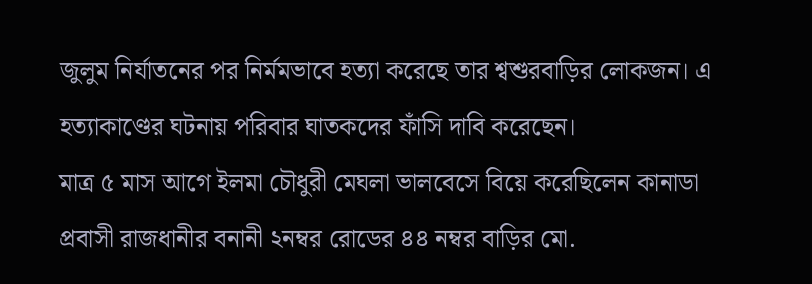জুলুম নির্যাতনের পর নির্মমভাবে হত্যা করেছে তার শ্বশুরবাড়ির লোকজন। এ হত্যাকাণ্ডের ঘটনায় পরিবার ঘাতকদের ফাঁসি দাবি করেছেন।
মাত্র ৫ মাস আগে ইলমা চৌধুরী মেঘলা ভালবেসে বিয়ে করেছিলেন কানাডা প্রবাসী রাজধানীর বনানী ২নম্বর রোডের ৪৪ নম্বর বাড়ির মো.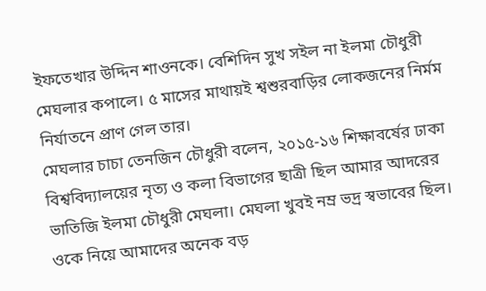ইফতেখার উদ্দিন শাওনকে। বেশিদিন সুখ সইল না ইলমা চৌধুরী মেঘলার কপালে। ৫ মাসের মাথায়ই শ্বশুরবাড়ির লোকজনের নির্মম নির্যাতনে প্রাণ গেল তার।
মেঘলার চাচা তেনজিন চৌধুরী বলেন, ২০১৫-১৬ শিক্ষাবর্ষের ঢাকা বিশ্ববিদ্যালয়ের নৃত্য ও কলা বিভাগের ছাত্রী ছিল আমার আদরের ভাতিজি ইলমা চৌধুরী মেঘলা। মেঘলা খুবই নম্র ভদ্র স্বভাবের ছিল। ওকে নিয়ে আমাদের অনেক বড়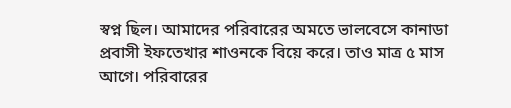স্বপ্ন ছিল। আমাদের পরিবারের অমতে ভালবেসে কানাডা প্রবাসী ইফতেখার শাওনকে বিয়ে করে। তাও মাত্র ৫ মাস আগে। পরিবারের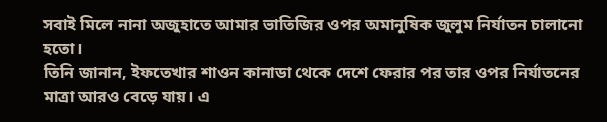সবাই মিলে নানা অজুহাতে আমার ভাতিজির ওপর অমানুষিক জুলুম নির্যাতন চালানো হতো।
তিনি জানান, ইফতেখার শাওন কানাডা থেকে দেশে ফেরার পর তার ওপর নির্যাতনের মাত্রা আরও বেড়ে যায়। এ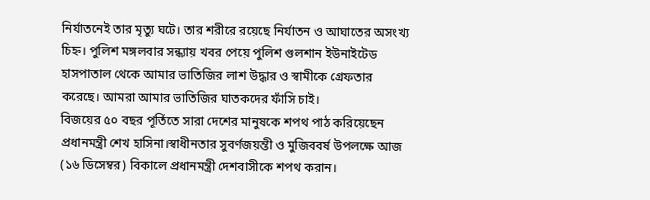নির্যাতনেই তার মৃত্যু ঘটে। তার শরীরে রয়েছে নির্যাতন ও আঘাতের অসংখ্য চিহ্ন। পুলিশ মঙ্গলবার সন্ধ্যায় খবর পেয়ে পুলিশ গুলশান ইউনাইটেড হাসপাতাল থেকে আমার ভাতিজির লাশ উদ্ধার ও স্বামীকে গ্রেফতার করেছে। আমরা আমার ভাতিজির ঘাতকদের ফাঁসি চাই।
বিজয়ের ৫০ বছর পূর্তিতে সারা দেশের মানুষকে শপথ পাঠ করিয়েছেন প্রধানমন্ত্রী শেখ হাসিনা।স্বাধীনতার সুবর্ণজয়ন্তী ও মুজিববর্ষ উপলক্ষে আজ (১৬ ডিসেম্বর) বিকালে প্রধানমন্ত্রী দেশবাসীকে শপথ করান।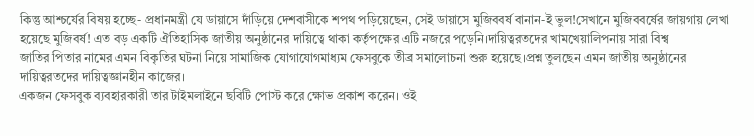কিন্তু আশ্চর্যের বিষয় হচ্ছে- প্রধানমন্ত্রী যে ডায়াসে দাঁড়িয়ে দেশবাসীকে শপথ পড়িয়েছেন, সেই ডায়াসে মুজিববর্ষ বানান-ই ভুল!সেখানে মুজিববর্ষের জায়গায় লেখা হয়েছে মুজিবর্ষ! এত বড় একটি ঐতিহাসিক জাতীয় অনুষ্ঠানের দায়িত্বে থাকা কর্তৃপক্ষের এটি নজরে পড়েনি।দায়িত্বরতদের খামখেয়ালিপনায় সারা বিশ্ব
জাতির পিতার নামের এমন বিকৃতির ঘটনা নিয়ে সামাজিক যোগাযোগমাধ্যম ফেসবুকে তীব্র সমালোচনা শুরু হয়েছে।প্রশ্ন তুলছেন এমন জাতীয় অনুষ্ঠানের দায়িত্বরতদের দায়িত্বজ্ঞানহীন কাজের।
একজন ফেসবুক ব্যবহারকারী তার টাইমলাইনে ছবিটি পোস্ট করে ক্ষোভ প্রকাশ করেন। ওই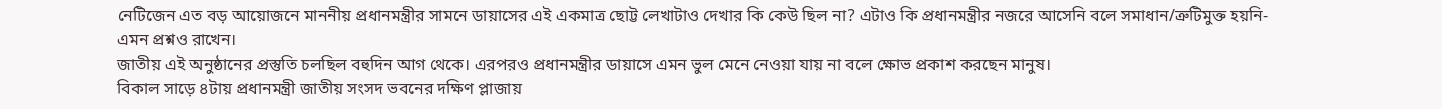নেটিজেন এত বড় আয়োজনে মাননীয় প্রধানমন্ত্রীর সামনে ডায়াসের এই একমাত্র ছোট্ট লেখাটাও দেখার কি কেউ ছিল না? এটাও কি প্রধানমন্ত্রীর নজরে আসেনি বলে সমাধান/ত্রুটিমুক্ত হয়নি- এমন প্রশ্নও রাখেন।
জাতীয় এই অনুষ্ঠানের প্রস্তুতি চলছিল বহুদিন আগ থেকে। এরপরও প্রধানমন্ত্রীর ডায়াসে এমন ভুল মেনে নেওয়া যায় না বলে ক্ষোভ প্রকাশ করছেন মানুষ।
বিকাল সাড়ে ৪টায় প্রধানমন্ত্রী জাতীয় সংসদ ভবনের দক্ষিণ প্লাজায়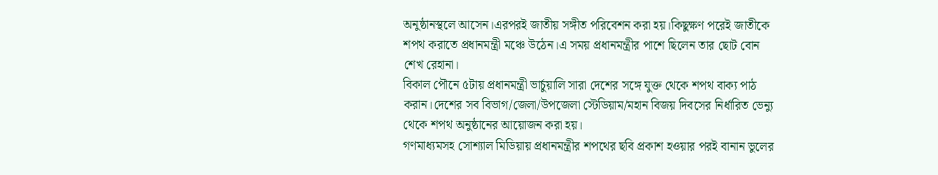অনুষ্ঠানস্থলে আসেন।এরপরই জাতীয় সঙ্গীত পরিবেশন করা হয়।কিছুক্ষণ পরেই জাতীকে শপথ করাতে প্রধানমন্ত্রী মঞ্চে উঠেন।এ সময় প্রধানমন্ত্রীর পাশে ছিলেন তার ছোট বোন শেখ রেহানা।
বিকাল পৌনে ৫টায় প্রধানমন্ত্রী ভার্চুয়ালি সারা দেশের সঙ্গে যুক্ত থেকে শপথ বাক্য পাঠ করান।দেশের সব বিভাগ/জেলা/উপজেলা স্টেডিয়াম/মহান বিজয় দিবসের নির্ধারিত ভেন্যু থেকে শপথ অনুষ্ঠানের আয়োজন করা হয়।
গণমাধ্যমসহ সোশ্যাল মিডিয়ায় প্রধানমন্ত্রীর শপথের ছবি প্রকাশ হওয়ার পরই বানান ভুলের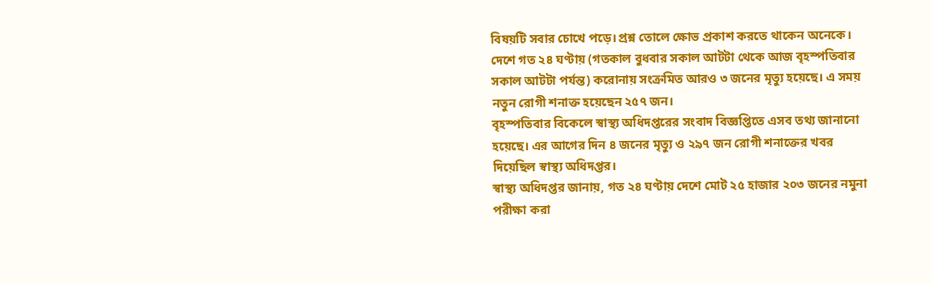বিষয়টি সবার চোখে পড়ে।প্রশ্ন তোলে ক্ষোভ প্রকাশ করতে থাকেন অনেকে।
দেশে গত ২৪ ঘণ্টায় (গতকাল বুধবার সকাল আটটা থেকে আজ বৃহস্পতিবার সকাল আটটা পর্যন্ত) করোনায় সংক্রমিত আরও ৩ জনের মৃত্যু হয়েছে। এ সময় নতুন রোগী শনাক্ত হয়েছেন ২৫৭ জন।
বৃহস্পতিবার বিকেলে স্বাস্থ্য অধিদপ্তরের সংবাদ বিজ্ঞপ্তিতে এসব তথ্য জানানো হয়েছে। এর আগের দিন ৪ জনের মৃত্যু ও ২৯৭ জন রোগী শনাক্তের খবর দিয়েছিল স্বাস্থ্য অধিদপ্তর।
স্বাস্থ্য অধিদপ্তর জানায়, গত ২৪ ঘণ্টায় দেশে মোট ২৫ হাজার ২০৩ জনের নমুনা পরীক্ষা করা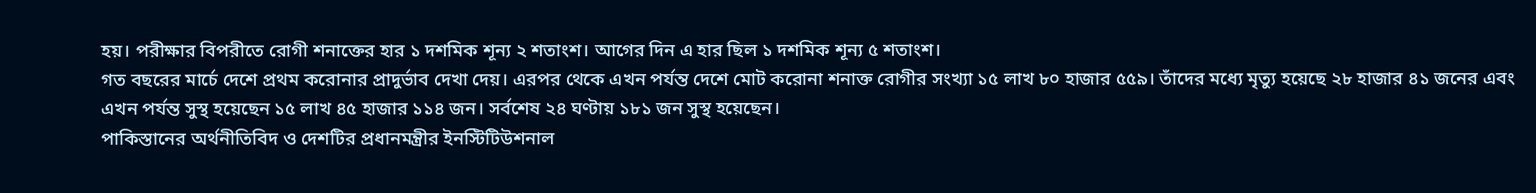হয়। পরীক্ষার বিপরীতে রোগী শনাক্তের হার ১ দশমিক শূন্য ২ শতাংশ। আগের দিন এ হার ছিল ১ দশমিক শূন্য ৫ শতাংশ।
গত বছরের মার্চে দেশে প্রথম করোনার প্রাদুর্ভাব দেখা দেয়। এরপর থেকে এখন পর্যন্ত দেশে মোট করোনা শনাক্ত রোগীর সংখ্যা ১৫ লাখ ৮০ হাজার ৫৫৯। তাঁদের মধ্যে মৃত্যু হয়েছে ২৮ হাজার ৪১ জনের এবং এখন পর্যন্ত সুস্থ হয়েছেন ১৫ লাখ ৪৫ হাজার ১১৪ জন। সর্বশেষ ২৪ ঘণ্টায় ১৮১ জন সুস্থ হয়েছেন।
পাকিস্তানের অর্থনীতিবিদ ও দেশটির প্রধানমন্ত্রীর ইনস্টিটিউশনাল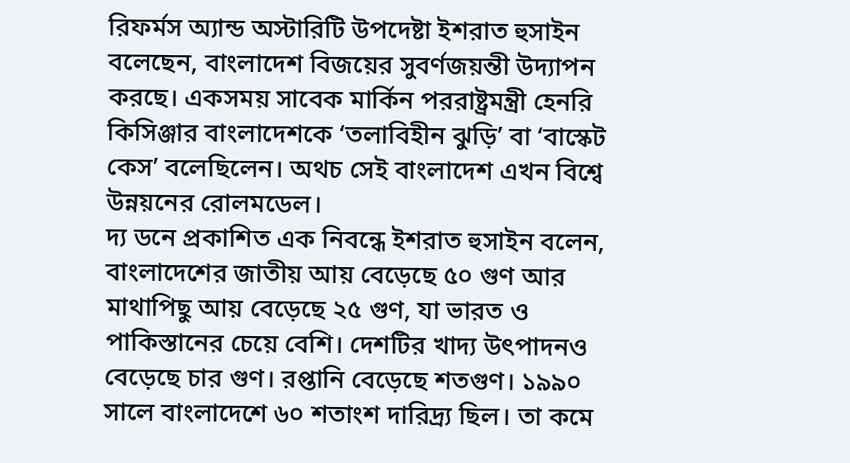রিফর্মস অ্যান্ড অস্টারিটি উপদেষ্টা ইশরাত হুসাইন বলেছেন, বাংলাদেশ বিজয়ের সুবর্ণজয়ন্তী উদ্যাপন করছে। একসময় সাবেক মার্কিন পররাষ্ট্রমন্ত্রী হেনরি কিসিঞ্জার বাংলাদেশকে ‘তলাবিহীন ঝুড়ি’ বা ‘বাস্কেট কেস’ বলেছিলেন। অথচ সেই বাংলাদেশ এখন বিশ্বে উন্নয়নের রোলমডেল।
দ্য ডনে প্রকাশিত এক নিবন্ধে ইশরাত হুসাইন বলেন, বাংলাদেশের জাতীয় আয় বেড়েছে ৫০ গুণ আর মাথাপিছু আয় বেড়েছে ২৫ গুণ, যা ভারত ও পাকিস্তানের চেয়ে বেশি। দেশটির খাদ্য উৎপাদনও বেড়েছে চার গুণ। রপ্তানি বেড়েছে শতগুণ। ১৯৯০ সালে বাংলাদেশে ৬০ শতাংশ দারিদ্র্য ছিল। তা কমে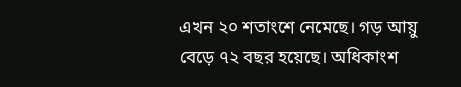এখন ২০ শতাংশে নেমেছে। গড় আয়ু বেড়ে ৭২ বছর হয়েছে। অধিকাংশ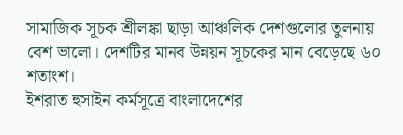সামাজিক সূচক শ্রীলঙ্কা ছাড়া আঞ্চলিক দেশগুলোর তুলনায় বেশ ভালো। দেশটির মানব উন্নয়ন সূচকের মান বেড়েছে ৬০ শতাংশ।
ইশরাত হুসাইন কর্মসূত্রে বাংলাদেশের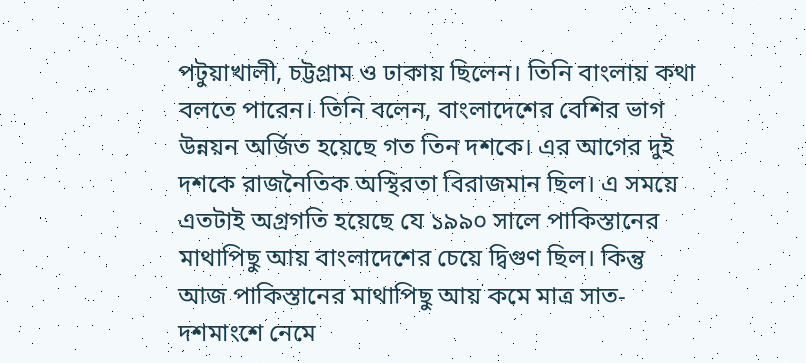পটুয়াখালী, চট্টগ্রাম ও ঢাকায় ছিলেন। তিনি বাংলায় কথা বলতে পারেন। তিনি বলেন, বাংলাদেশের বেশির ভাগ উন্নয়ন অর্জিত হয়েছে গত তিন দশকে। এর আগের দুই দশকে রাজনৈতিক অস্থিরতা বিরাজমান ছিল। এ সময়ে এতটাই অগ্রগতি হয়েছে যে ১৯৯০ সালে পাকিস্তানের মাথাপিছু আয় বাংলাদেশের চেয়ে দ্বিগুণ ছিল। কিন্তু আজ পাকিস্তানের মাথাপিছু আয় কমে মাত্র সাত-দশমাংশে নেমে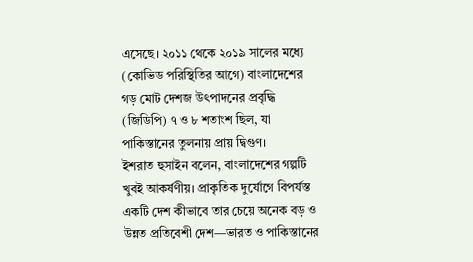এসেছে। ২০১১ থেকে ২০১৯ সালের মধ্যে (কোভিড পরিস্থিতির আগে) বাংলাদেশের গড় মোট দেশজ উৎপাদনের প্রবৃদ্ধি (জিডিপি) ৭ ও ৮ শতাংশ ছিল, যা পাকিস্তানের তুলনায় প্রায় দ্বিগুণ।
ইশরাত হুসাইন বলেন, বাংলাদেশের গল্পটি খুবই আকর্ষণীয়। প্রাকৃতিক দুর্যোগে বিপর্যস্ত একটি দেশ কীভাবে তার চেয়ে অনেক বড় ও উন্নত প্রতিবেশী দেশ—ভারত ও পাকিস্তানের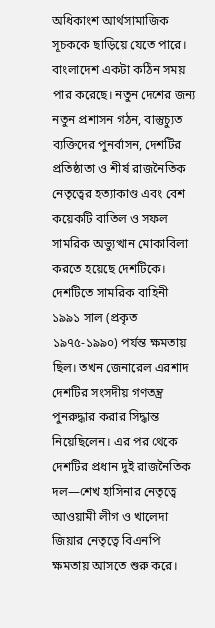অধিকাংশ আর্থসামাজিক সূচককে ছাড়িয়ে যেতে পারে। বাংলাদেশ একটা কঠিন সময় পার করেছে। নতুন দেশের জন্য নতুন প্রশাসন গঠন, বাস্তুচ্যুত ব্যক্তিদের পুনর্বাসন, দেশটির প্রতিষ্ঠাতা ও শীর্ষ রাজনৈতিক নেতৃত্বের হত্যাকাণ্ড এবং বেশ কয়েকটি বাতিল ও সফল সামরিক অভ্যুত্থান মোকাবিলা করতে হয়েছে দেশটিকে। দেশটিতে সামরিক বাহিনী ১৯৯১ সাল (প্রকৃত ১৯৭৫-১৯৯০) পর্যন্ত ক্ষমতায় ছিল। তখন জেনারেল এরশাদ দেশটির সংসদীয় গণতন্ত্র পুনরুদ্ধার করার সিদ্ধান্ত নিয়েছিলেন। এর পর থেকে দেশটির প্রধান দুই রাজনৈতিক দল—শেখ হাসিনার নেতৃত্বে আওয়ামী লীগ ও খালেদা জিয়ার নেতৃত্বে বিএনপি ক্ষমতায় আসতে শুরু করে।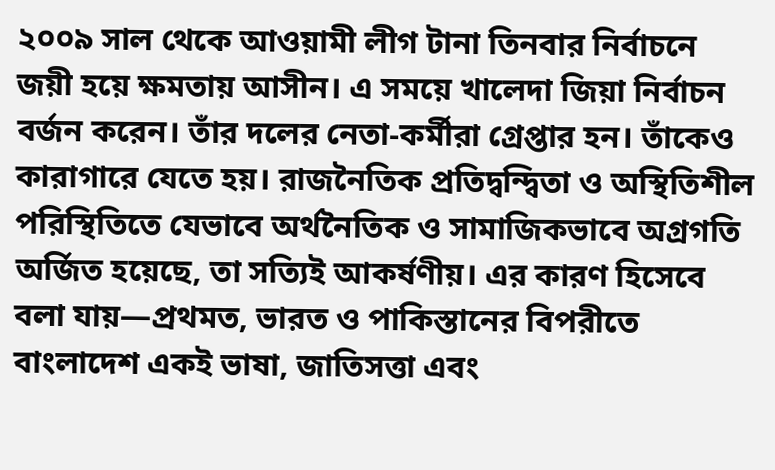২০০৯ সাল থেকে আওয়ামী লীগ টানা তিনবার নির্বাচনে জয়ী হয়ে ক্ষমতায় আসীন। এ সময়ে খালেদা জিয়া নির্বাচন বর্জন করেন। তাঁর দলের নেতা-কর্মীরা গ্রেপ্তার হন। তাঁকেও কারাগারে যেতে হয়। রাজনৈতিক প্রতিদ্বন্দ্বিতা ও অস্থিতিশীল পরিস্থিতিতে যেভাবে অর্থনৈতিক ও সামাজিকভাবে অগ্রগতি অর্জিত হয়েছে, তা সত্যিই আকর্ষণীয়। এর কারণ হিসেবে বলা যায়—প্রথমত, ভারত ও পাকিস্তানের বিপরীতে বাংলাদেশ একই ভাষা, জাতিসত্তা এবং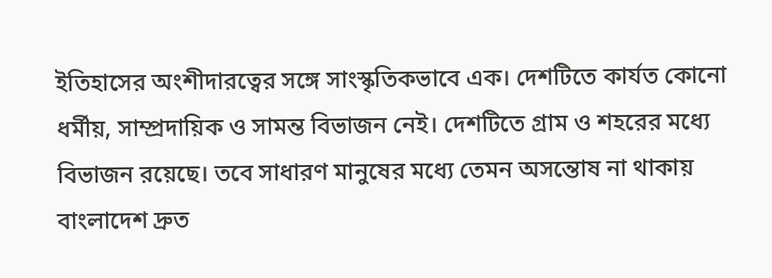ইতিহাসের অংশীদারত্বের সঙ্গে সাংস্কৃতিকভাবে এক। দেশটিতে কার্যত কোনো ধর্মীয়, সাম্প্রদায়িক ও সামন্ত বিভাজন নেই। দেশটিতে গ্রাম ও শহরের মধ্যে বিভাজন রয়েছে। তবে সাধারণ মানুষের মধ্যে তেমন অসন্তোষ না থাকায় বাংলাদেশ দ্রুত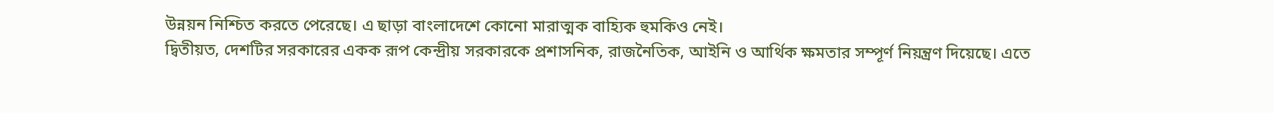উন্নয়ন নিশ্চিত করতে পেরেছে। এ ছাড়া বাংলাদেশে কোনো মারাত্মক বাহ্যিক হুমকিও নেই।
দ্বিতীয়ত, দেশটির সরকারের একক রূপ কেন্দ্রীয় সরকারকে প্রশাসনিক, রাজনৈতিক, আইনি ও আর্থিক ক্ষমতার সম্পূর্ণ নিয়ন্ত্রণ দিয়েছে। এতে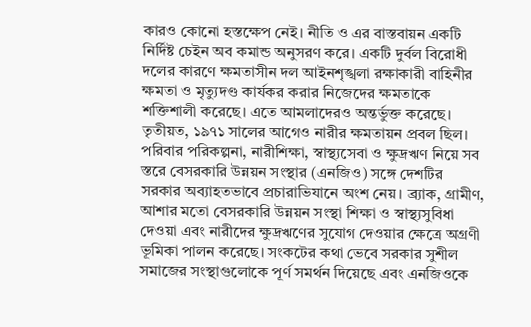কারও কোনো হস্তক্ষেপ নেই। নীতি ও এর বাস্তবায়ন একটি নির্দিষ্ট চেইন অব কমান্ড অনুসরণ করে। একটি দুর্বল বিরোধী দলের কারণে ক্ষমতাসীন দল আইনশৃঙ্খলা রক্ষাকারী বাহিনীর ক্ষমতা ও মৃত্যুদণ্ড কার্যকর করার নিজেদের ক্ষমতাকে শক্তিশালী করেছে। এতে আমলাদেরও অন্তর্ভুক্ত করেছে।
তৃতীয়ত, ১৯৭১ সালের আগেও নারীর ক্ষমতায়ন প্রবল ছিল। পরিবার পরিকল্পনা, নারীশিক্ষা, স্বাস্থ্যসেবা ও ক্ষুদ্রঋণ নিয়ে সব স্তরে বেসরকারি উন্নয়ন সংস্থার (এনজিও) সঙ্গে দেশটির সরকার অব্যাহতভাবে প্রচারাভিযানে অংশ নেয়। ব্র্যাক, গ্রামীণ, আশার মতো বেসরকারি উন্নয়ন সংস্থা শিক্ষা ও স্বাস্থ্যসুবিধা দেওয়া এবং নারীদের ক্ষুদ্রঋণের সুযোগ দেওয়ার ক্ষেত্রে অগ্রণী ভূমিকা পালন করেছে। সংকটের কথা ভেবে সরকার সুশীল সমাজের সংস্থাগুলোকে পূর্ণ সমর্থন দিয়েছে এবং এনজিওকে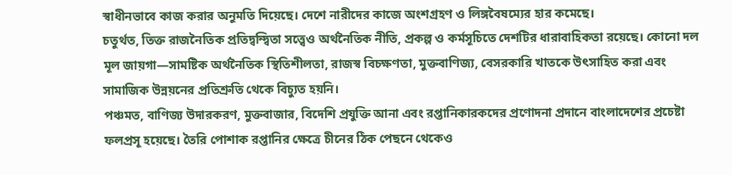স্বাধীনভাবে কাজ করার অনুমতি দিয়েছে। দেশে নারীদের কাজে অংশগ্রহণ ও লিঙ্গবৈষম্যের হার কমেছে।
চতুর্থত, তিক্ত রাজনৈতিক প্রতিদ্বন্দ্বিতা সত্ত্বেও অর্থনৈতিক নীতি, প্রকল্প ও কর্মসূচিতে দেশটির ধারাবাহিকতা রয়েছে। কোনো দল মূল জায়গা—সামষ্টিক অর্থনৈতিক স্থিতিশীলতা, রাজস্ব বিচক্ষণতা, মুক্তবাণিজ্য, বেসরকারি খাতকে উৎসাহিত করা এবং সামাজিক উন্নয়নের প্রতিশ্রুতি থেকে বিচ্যুত হয়নি।
পঞ্চমত, বাণিজ্য উদারকরণ, মুক্তবাজার, বিদেশি প্রযুক্তি আনা এবং রপ্তানিকারকদের প্রণোদনা প্রদানে বাংলাদেশের প্রচেষ্টা ফলপ্রসূ হয়েছে। তৈরি পোশাক রপ্তানির ক্ষেত্রে চীনের ঠিক পেছনে থেকেও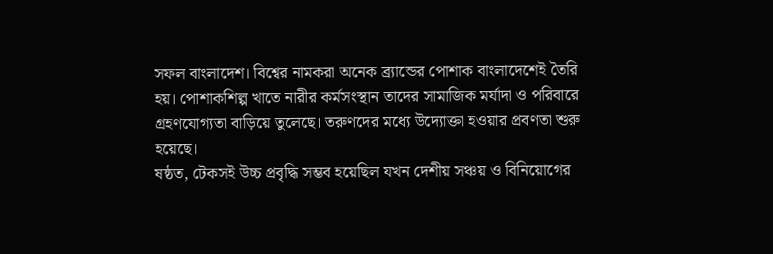সফল বাংলাদেশ। বিশ্বের নামকরা অনেক ব্র্যান্ডের পোশাক বাংলাদেশেই তৈরি হয়। পোশাকশিল্প খাতে নারীর কর্মসংস্থান তাদের সামাজিক মর্যাদা ও পরিবারে গ্রহণযোগ্যতা বাড়িয়ে তুলেছে। তরুণদের মধ্যে উদ্যোক্তা হওয়ার প্রবণতা শুরু হয়েছে।
ষষ্ঠত, টেকসই উচ্চ প্রবৃদ্ধি সম্ভব হয়েছিল যখন দেশীয় সঞ্চয় ও বিনিয়োগের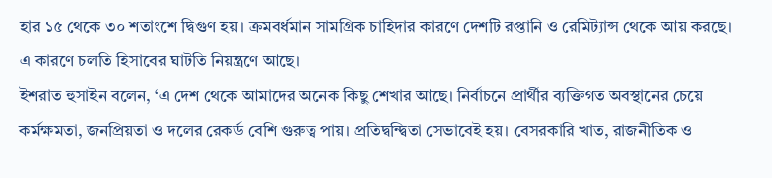হার ১৫ থেকে ৩০ শতাংশে দ্বিগুণ হয়। ক্রমবর্ধমান সামগ্রিক চাহিদার কারণে দেশটি রপ্তানি ও রেমিট্যান্স থেকে আয় করছে। এ কারণে চলতি হিসাবের ঘাটতি নিয়ন্ত্রণে আছে।
ইশরাত হুসাইন বলেন, ‘এ দেশ থেকে আমাদের অনেক কিছু শেখার আছে। নির্বাচনে প্রার্থীর ব্যক্তিগত অবস্থানের চেয়ে কর্মক্ষমতা, জনপ্রিয়তা ও দলের রেকর্ড বেশি গুরুত্ব পায়। প্রতিদ্বন্দ্বিতা সেভাবেই হয়। বেসরকারি খাত, রাজনীতিক ও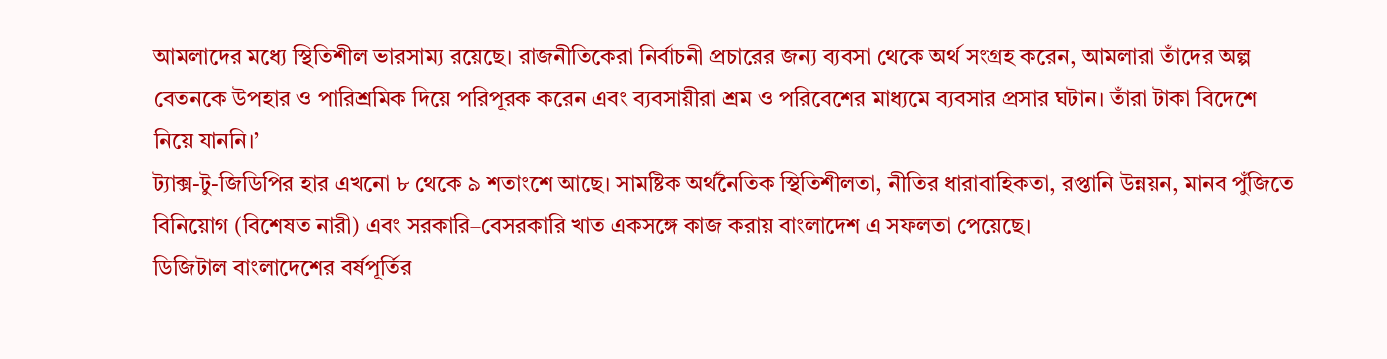আমলাদের মধ্যে স্থিতিশীল ভারসাম্য রয়েছে। রাজনীতিকেরা নির্বাচনী প্রচারের জন্য ব্যবসা থেকে অর্থ সংগ্রহ করেন, আমলারা তাঁদের অল্প বেতনকে উপহার ও পারিশ্রমিক দিয়ে পরিপূরক করেন এবং ব্যবসায়ীরা শ্রম ও পরিবেশের মাধ্যমে ব্যবসার প্রসার ঘটান। তাঁরা টাকা বিদেশে নিয়ে যাননি।’
ট্যাক্স-টু-জিডিপির হার এখনো ৮ থেকে ৯ শতাংশে আছে। সামষ্টিক অর্থনৈতিক স্থিতিশীলতা, নীতির ধারাবাহিকতা, রপ্তানি উন্নয়ন, মানব পুঁজিতে বিনিয়োগ (বিশেষত নারী) এবং সরকারি–বেসরকারি খাত একসঙ্গে কাজ করায় বাংলাদেশ এ সফলতা পেয়েছে।
ডিজিটাল বাংলাদেশের বর্ষপূর্তির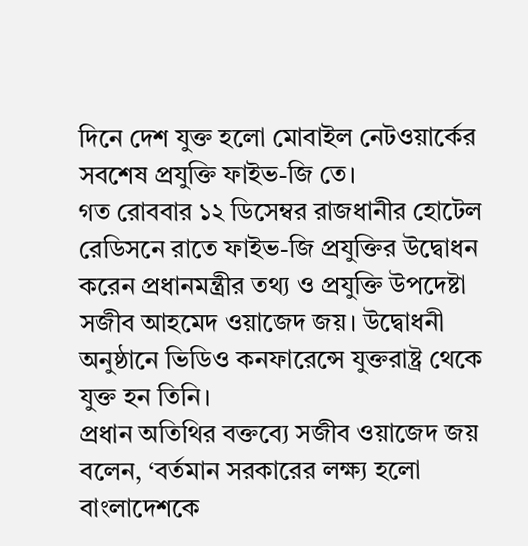দিনে দেশ যুক্ত হলো মোবাইল নেটওয়ার্কের সবশেষ প্রযুক্তি ফাইভ-জি তে।
গত রোববার ১২ ডিসেম্বর রাজধানীর হোটেল রেডিসনে রাতে ফাইভ-জি প্রযুক্তির উদ্বোধন করেন প্রধানমন্ত্রীর তথ্য ও প্রযুক্তি উপদেষ্টা সজীব আহমেদ ওয়াজেদ জয়। উদ্বোধনী অনুষ্ঠানে ভিডিও কনফারেন্সে যুক্তরাষ্ট্র থেকে যুক্ত হন তিনি।
প্রধান অতিথির বক্তব্যে সজীব ওয়াজেদ জয় বলেন, ‘বর্তমান সরকারের লক্ষ্য হলো বাংলাদেশকে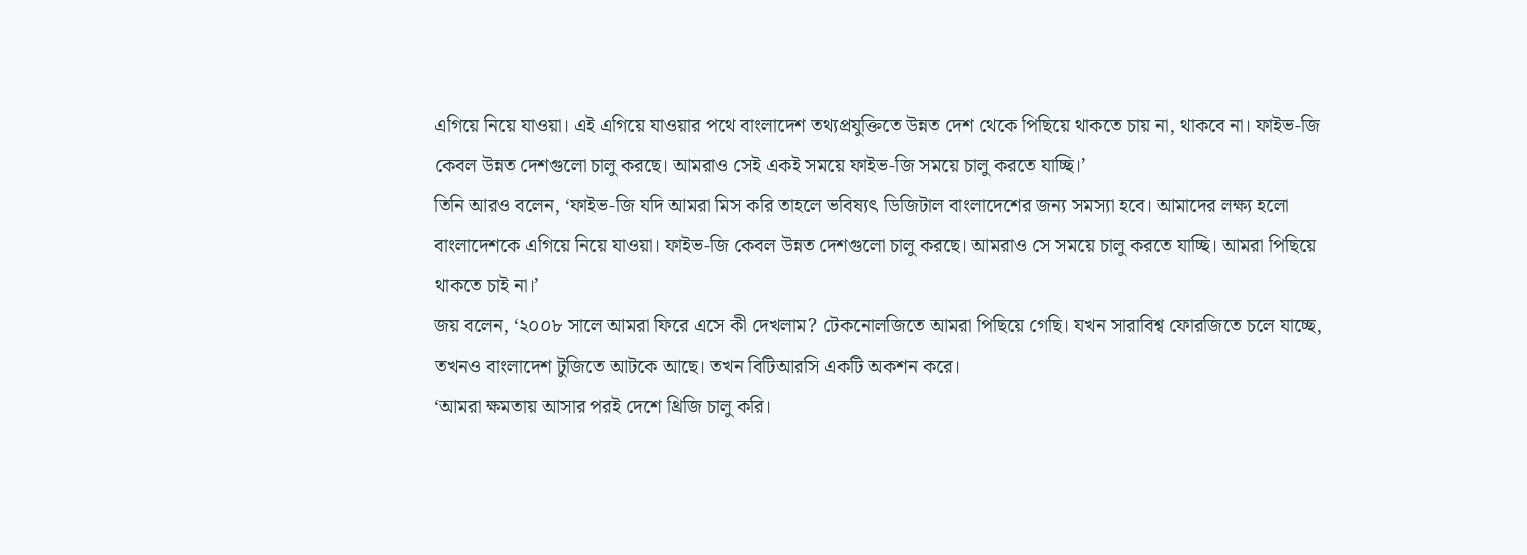এগিয়ে নিয়ে যাওয়া। এই এগিয়ে যাওয়ার পথে বাংলাদেশ তথ্যপ্রযুক্তিতে উন্নত দেশ থেকে পিছিয়ে থাকতে চায় না, থাকবে না। ফাইভ-জি কেবল উন্নত দেশগুলো চালু করছে। আমরাও সেই একই সময়ে ফাইভ-জি সময়ে চালু করতে যাচ্ছি।’
তিনি আরও বলেন, ‘ফাইভ-জি যদি আমরা মিস করি তাহলে ভবিষ্যৎ ডিজিটাল বাংলাদেশের জন্য সমস্যা হবে। আমাদের লক্ষ্য হলো বাংলাদেশকে এগিয়ে নিয়ে যাওয়া। ফাইভ-জি কেবল উন্নত দেশগুলো চালু করছে। আমরাও সে সময়ে চালু করতে যাচ্ছি। আমরা পিছিয়ে থাকতে চাই না।’
জয় বলেন, ‘২০০৮ সালে আমরা ফিরে এসে কী দেখলাম? টেকনোলজিতে আমরা পিছিয়ে গেছি। যখন সারাবিশ্ব ফোরজিতে চলে যাচ্ছে, তখনও বাংলাদেশ টুজিতে আটকে আছে। তখন বিটিআরসি একটি অকশন করে।
‘আমরা ক্ষমতায় আসার পরই দেশে থ্রিজি চালু করি।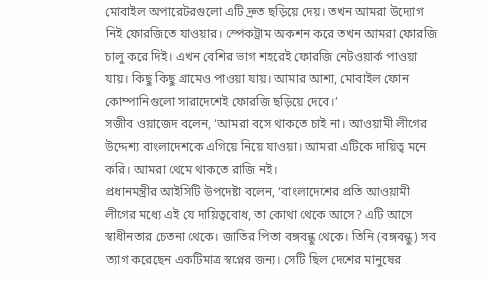মোবাইল অপারেটরগুলো এটি দ্রুত ছড়িয়ে দেয়। তখন আমরা উদ্যোগ নিই ফোরজিতে যাওয়ার। স্পেকট্রাম অকশন করে তখন আমরা ফোরজি চালু করে দিই। এখন বেশির ভাগ শহরেই ফোরজি নেটওয়ার্ক পাওয়া যায়। কিছু কিছু গ্রামেও পাওয়া যায়। আমার আশা, মোবাইল ফোন কোম্পানিগুলো সারাদেশেই ফোরজি ছড়িয়ে দেবে।’
সজীব ওয়াজেদ বলেন, ‘আমরা বসে থাকতে চাই না। আওয়ামী লীগের উদ্দেশ্য বাংলাদেশকে এগিয়ে নিয়ে যাওয়া। আমরা এটিকে দায়িত্ব মনে করি। আমরা থেমে থাকতে রাজি নই।
প্রধানমন্ত্রীর আইসিটি উপদেষ্টা বলেন, ‘বাংলাদেশের প্রতি আওয়ামী লীগের মধ্যে এই যে দায়িত্ববোধ, তা কোথা থেকে আসে? এটি আসে স্বাধীনতার চেতনা থেকে। জাতির পিতা বঙ্গবন্ধু থেকে। তিনি (বঙ্গবন্ধু) সব ত্যাগ করেছেন একটিমাত্র স্বপ্নের জন্য। সেটি ছিল দেশের মানুষের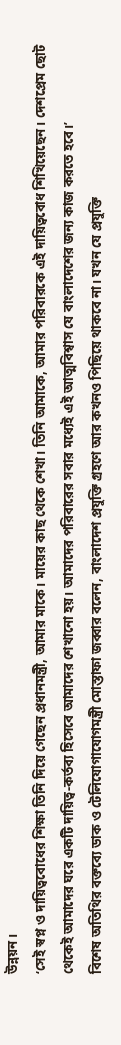উন্নয়ন।
‘সেই স্বপ্ন ও দায়িত্ববোধের শিক্ষা তিনি দিয়ে গেছেন প্রধানমন্ত্রী, আমার মাকে। মায়ের কাছ থেকে শেখা। তিনি আমাকে, আমার পরিবারকে এই দায়িত্ববোধ শিখিয়েছেন। দেশপ্রেম ছোট থেকেই আমাদের ঘরে একটি দায়িত্ব-কর্তব্য হিসেবে আমাদের শেখানো হয়। আমাদের পরিবারের সবার মধ্যেই এই আত্মবিশ্বাস যে বাংলাদেশের জন্য কাজ করতে হবে।’
বিশেষ অতিথির বক্তব্যে ডাক ও টেলিযোগাযোগমন্ত্রী মোস্তাফা জব্বার বলেন, বাংলাদেশ প্রযুক্তি গ্রহণে আর কখনও পিছিয়ে থাকবে না। যখন যে প্রযুক্তি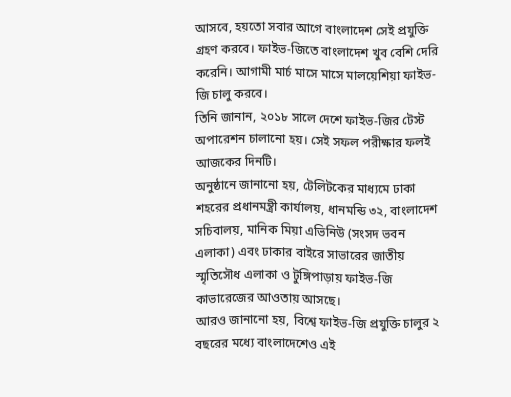আসবে, হয়তো সবার আগে বাংলাদেশ সেই প্রযুক্তি গ্রহণ করবে। ফাইভ-জিতে বাংলাদেশ খুব বেশি দেরি করেনি। আগামী মার্চ মাসে মাসে মালয়েশিয়া ফাইভ-জি চালু করবে।
তিনি জানান, ২০১৮ সালে দেশে ফাইভ-জির টেস্ট অপারেশন চালানো হয়। সেই সফল পরীক্ষার ফলই আজকের দিনটি।
অনুষ্ঠানে জানানো হয়, টেলিটকের মাধ্যমে ঢাকা শহরের প্রধানমন্ত্রী কার্যালয়, ধানমন্ডি ৩২, বাংলাদেশ সচিবালয়, মানিক মিয়া এভিনিউ (সংসদ ভবন এলাকা) এবং ঢাকার বাইরে সাভারের জাতীয় স্মৃতিসৌধ এলাকা ও টুঙ্গিপাড়ায় ফাইভ-জি কাভারেজের আওতায় আসছে।
আরও জানানো হয়, বিশ্বে ফাইভ-জি প্রযুক্তি চালুর ২ বছরের মধ্যে বাংলাদেশেও এই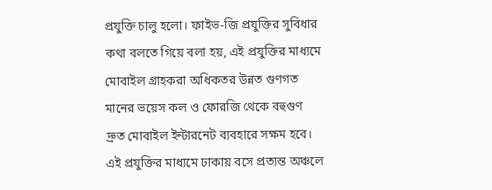প্রযুক্তি চালু হলো। ফাইভ-জি প্রযুক্তির সুবিধার কথা বলতে গিয়ে বলা হয়, এই প্রযুক্তির মাধ্যমে মোবাইল গ্রাহকরা অধিকতর উন্নত গুণগত মানের ভয়েস কল ও ফোরজি থেকে বহুগুণ দ্রুত মোবাইল ইন্টারনেট ব্যবহারে সক্ষম হবে। এই প্রযুক্তির মাধ্যমে ঢাকায় বসে প্রত্যন্ত অঞ্চলে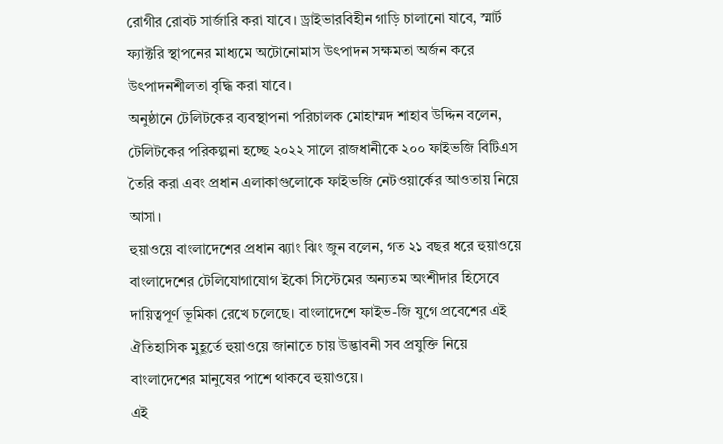রোগীর রোবট সার্জারি করা যাবে। ড্রাইভারবিহীন গাড়ি চালানো যাবে, স্মার্ট ফ্যাক্টরি স্থাপনের মাধ্যমে অটোনোমাস উৎপাদন সক্ষমতা অর্জন করে উৎপাদনশীলতা বৃদ্ধি করা যাবে।
অনুষ্ঠানে টেলিটকের ব্যবস্থাপনা পরিচালক মোহাম্মদ শাহাব উদ্দিন বলেন, টেলিটকের পরিকল্পনা হচ্ছে ২০২২ সালে রাজধানীকে ২০০ ফাইভজি বিটিএস তৈরি করা এবং প্রধান এলাকাগুলোকে ফাইভজি নেটওয়ার্কের আওতায় নিয়ে আসা।
হুয়াওয়ে বাংলাদেশের প্রধান ঝ্যাং ঝিং জুন বলেন, গত ২১ বছর ধরে হুয়াওয়ে বাংলাদেশের টেলিযোগাযোগ ইকো সিস্টেমের অন্যতম অংশীদার হিসেবে দায়িত্বপূর্ণ ভূমিকা রেখে চলেছে। বাংলাদেশে ফাইভ-জি যুগে প্রবেশের এই ঐতিহাসিক মুহূর্তে হুয়াওয়ে জানাতে চায় উদ্ভাবনী সব প্রযুক্তি নিয়ে বাংলাদেশের মানুষের পাশে থাকবে হুয়াওয়ে।
এই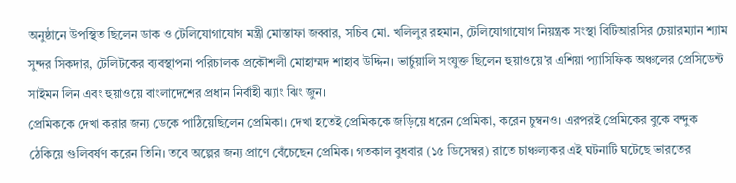অনুষ্ঠানে উপস্থিত ছিলেন ডাক ও টেলিযোগাযোগ মন্ত্রী মোস্তাফা জব্বার, সচিব মো. খলিলুর রহমান, টেলিযোগাযোগ নিয়ন্ত্রক সংস্থা বিটিআরসির চেয়ারম্যান শ্যাম সুন্দর সিকদার, টেলিটকের ব্যবস্থাপনা পরিচালক প্রকৌশলী মোহাম্মদ শাহাব উদ্দিন। ভার্চুয়ালি সংযুক্ত ছিলেন হুয়াওয়ে’র এশিয়া প্যাসিফিক অঞ্চলের প্রেসিডেন্ট সাইমন লিন এবং হুয়াওয়ে বাংলাদেশের প্রধান নির্বাহী ঝ্যাং ঝিং জুন।
প্রেমিককে দেখা করার জন্য ডেকে পাঠিয়েছিলেন প্রেমিকা। দেখা হতেই প্রেমিককে জড়িয়ে ধরেন প্রেমিকা, করেন চুম্বনও। এরপরই প্রেমিকের বুকে বন্দুক ঠেকিয়ে গুলিবর্ষণ করেন তিনি। তবে অল্পের জন্য প্রাণে বেঁচেছেন প্রেমিক। গতকাল বুধবার (১৫ ডিসেম্বর) রাতে চাঞ্চল্যকর এই ঘটনাটি ঘটেছে ভারতের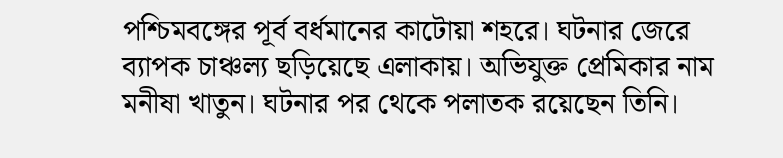পশ্চিমবঙ্গের পূর্ব বর্ধমানের কাটোয়া শহরে। ঘটনার জেরে ব্যাপক চাঞ্চল্য ছড়িয়েছে এলাকায়। অভিযুক্ত প্রেমিকার নাম মনীষা খাতুন। ঘটনার পর থেকে পলাতক রয়েছেন তিনি।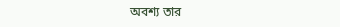অবশ্য তার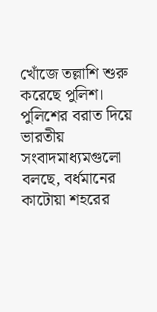খোঁজে তল্লাশি শুরু করেছে পুলিশ। পুলিশের বরাত দিয়ে ভারতীয় সংবাদমাধ্যমগুলো বলছে, বর্ধমানের কাটোয়া শহরের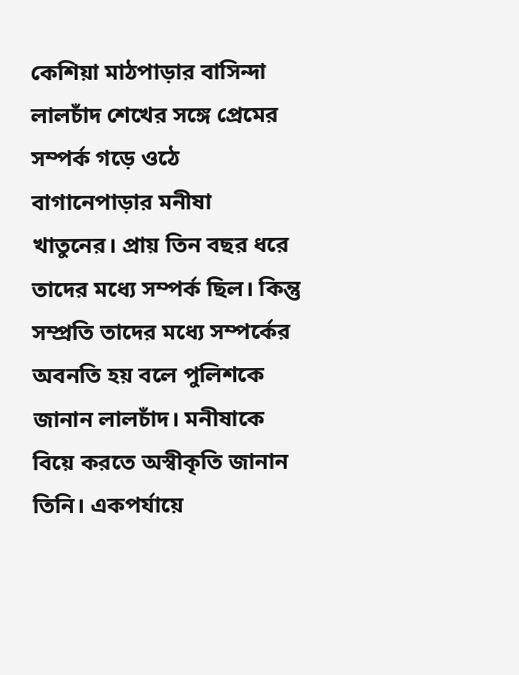কেশিয়া মাঠপাড়ার বাসিন্দা লালচাঁদ শেখের সঙ্গে প্রেমের সম্পর্ক গড়ে ওঠে বাগানেপাড়ার মনীষা খাতুনের। প্রায় তিন বছর ধরে তাদের মধ্যে সম্পর্ক ছিল। কিন্তু সম্প্রতি তাদের মধ্যে সম্পর্কের অবনতি হয় বলে পুলিশকে জানান লালচাঁদ। মনীষাকে বিয়ে করতে অস্বীকৃতি জানান তিনি। একপর্যায়ে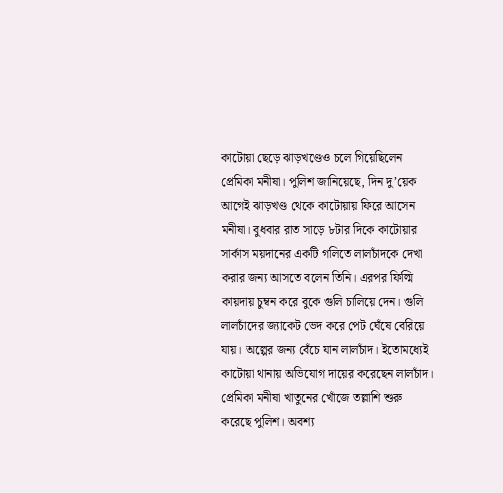কাটোয়া ছেড়ে ঝাড়খণ্ডেও চলে গিয়েছিলেন প্রেমিকা মনীষা। পুলিশ জানিয়েছে, দিন দু’য়েক আগেই ঝাড়খণ্ড থেকে কাটোয়ায় ফিরে আসেন মনীষা। বুধবার রাত সাড়ে ৮টার দিকে কাটোয়ার সার্কাস ময়দানের একটি গলিতে লালচাঁদকে দেখা করার জন্য আসতে বলেন তিনি। এরপর ফিল্মি কায়দায় চুম্বন করে বুকে গুলি চালিয়ে দেন। গুলি লালচাঁদের জ্যাকেট ভেদ করে পেট ঘেঁষে বেরিয়ে যায়। অল্পের জন্য বেঁচে যান লালচাঁদ। ইতোমধ্যেই কাটোয়া থানায় অভিযোগ দায়ের করেছেন লালচাঁদ। প্রেমিকা মনীষা খাতুনের খোঁজে তল্লাশি শুরু করেছে পুলিশ। অবশ্য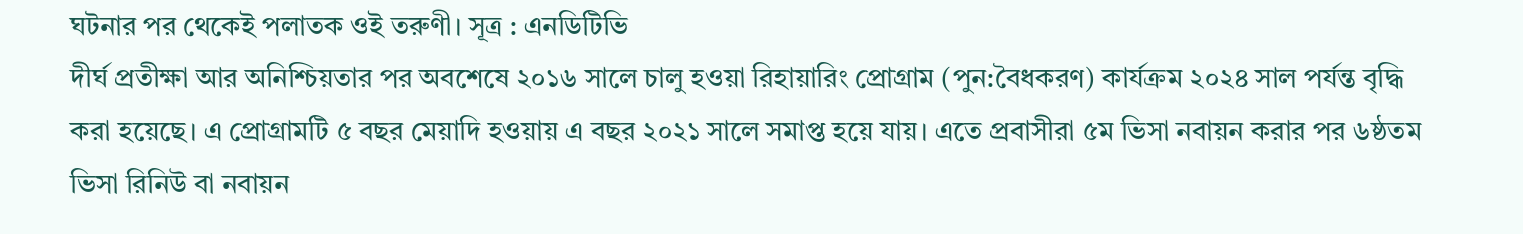ঘটনার পর থেকেই পলাতক ওই তরুণী। সূত্র : এনডিটিভি
দীর্ঘ প্রতীক্ষা আর অনিশ্চিয়তার পর অবশেষে ২০১৬ সালে চালু হওয়া রিহায়ারিং প্রোগ্রাম (পুন:বৈধকরণ) কার্যক্রম ২০২৪ সাল পর্যন্ত বৃদ্ধি করা হয়েছে। এ প্রোগ্রামটি ৫ বছর মেয়াদি হওয়ায় এ বছর ২০২১ সালে সমাপ্ত হয়ে যায়। এতে প্রবাসীরা ৫ম ভিসা নবায়ন করার পর ৬ষ্ঠতম ভিসা রিনিউ বা নবায়ন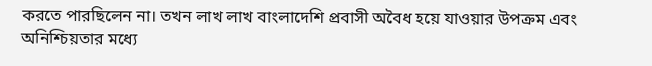করতে পারছিলেন না। তখন লাখ লাখ বাংলাদেশি প্রবাসী অবৈধ হয়ে যাওয়ার উপক্রম এবং অনিশ্চিয়তার মধ্যে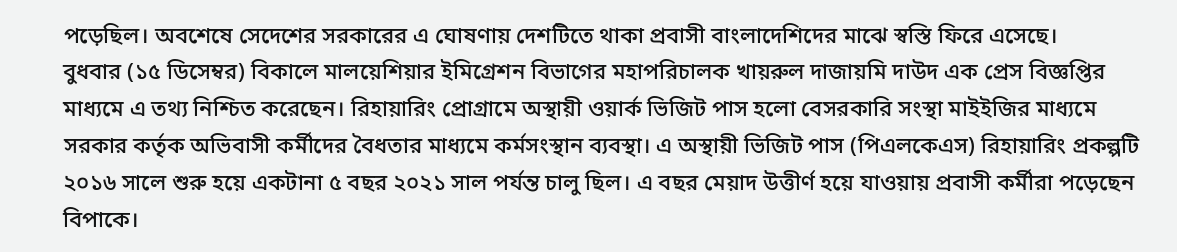পড়েছিল। অবশেষে সেদেশের সরকারের এ ঘোষণায় দেশটিতে থাকা প্রবাসী বাংলাদেশিদের মাঝে স্বস্তি ফিরে এসেছে।
বুধবার (১৫ ডিসেম্বর) বিকালে মালয়েশিয়ার ইমিগ্রেশন বিভাগের মহাপরিচালক খায়রুল দাজায়মি দাউদ এক প্রেস বিজ্ঞপ্তির মাধ্যমে এ তথ্য নিশ্চিত করেছেন। রিহায়ারিং প্রোগ্রামে অস্থায়ী ওয়ার্ক ভিজিট পাস হলো বেসরকারি সংস্থা মাইইজির মাধ্যমে সরকার কর্তৃক অভিবাসী কর্মীদের বৈধতার মাধ্যমে কর্মসংস্থান ব্যবস্থা। এ অস্থায়ী ভিজিট পাস (পিএলকেএস) রিহায়ারিং প্রকল্পটি ২০১৬ সালে শুরু হয়ে একটানা ৫ বছর ২০২১ সাল পর্যন্ত চালু ছিল। এ বছর মেয়াদ উত্তীর্ণ হয়ে যাওয়ায় প্রবাসী কর্মীরা পড়েছেন বিপাকে।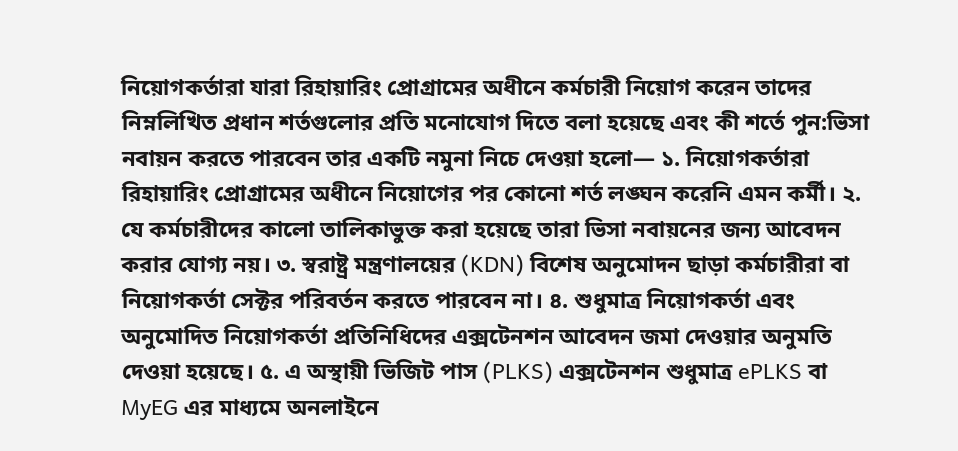নিয়োগকর্তারা যারা রিহায়ারিং প্রোগ্রামের অধীনে কর্মচারী নিয়োগ করেন তাদের নিম্নলিখিত প্রধান শর্তগুলোর প্রতি মনোযোগ দিতে বলা হয়েছে এবং কী শর্তে পুন:ভিসা নবায়ন করতে পারবেন তার একটি নমুনা নিচে দেওয়া হলো— ১. নিয়োগকর্তারা রিহায়ারিং প্রোগ্রামের অধীনে নিয়োগের পর কোনো শর্ত লঙ্ঘন করেনি এমন কর্মী। ২. যে কর্মচারীদের কালো তালিকাভুক্ত করা হয়েছে তারা ভিসা নবায়নের জন্য আবেদন করার যোগ্য নয়। ৩. স্বরাষ্ট্র মন্ত্রণালয়ের (KDN) বিশেষ অনুমোদন ছাড়া কর্মচারীরা বা নিয়োগকর্তা সেক্টর পরিবর্তন করতে পারবেন না। ৪. শুধুমাত্র নিয়োগকর্তা এবং অনুমোদিত নিয়োগকর্তা প্রতিনিধিদের এক্সটেনশন আবেদন জমা দেওয়ার অনুমতি দেওয়া হয়েছে। ৫. এ অস্থায়ী ভিজিট পাস (PLKS) এক্সটেনশন শুধুমাত্র ePLKS বা MyEG এর মাধ্যমে অনলাইনে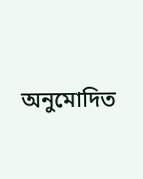অনুমোদিত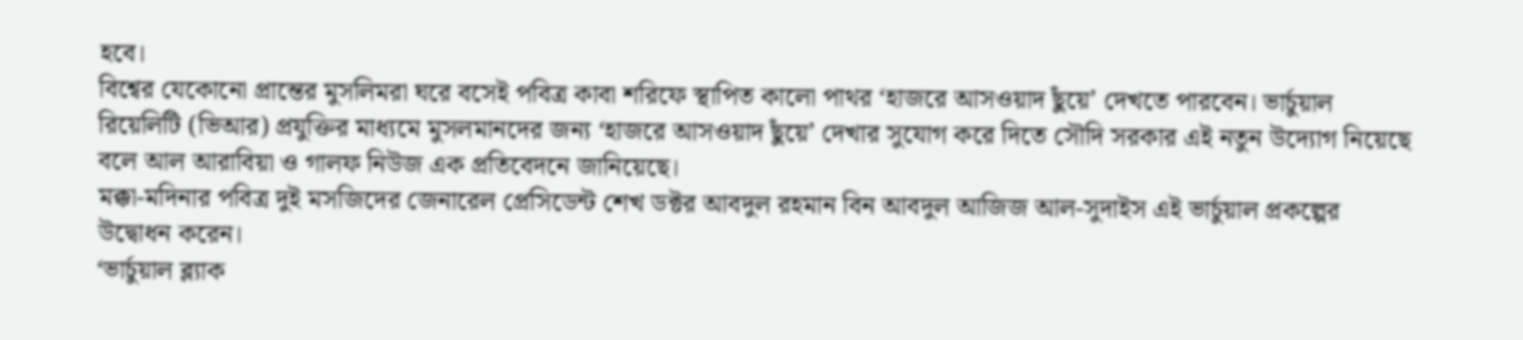হবে।
বিশ্বের যেকোনো প্রান্তের মুসলিমরা ঘরে বসেই পবিত্র কাবা শরিফে স্থাপিত কালো পাথর ‘হাজরে আসওয়াদ ছুঁয়ে’ দেখতে পারবেন। ভার্চুয়াল রিয়েলিটি (ভিআর) প্রযুক্তির মাধ্যমে মুসলমানদের জন্য ‘হাজরে আসওয়াদ ছুঁয়ে’ দেখার সুযোগ করে দিতে সৌদি সরকার এই নতুন উদ্যোগ নিয়েছে বলে আল আরাবিয়া ও গালফ নিউজ এক প্রতিবেদনে জানিয়েছে।
মক্কা-মদিনার পবিত্র দুই মসজিদের জেনারেল প্রেসিডেন্ট শেখ ডক্টর আবদুল রহমান বিন আবদুল আজিজ আল-সুদাইস এই ভার্চুয়াল প্রকল্পের উদ্বোধন করেন।
‘ভার্চুয়াল ব্ল্যাক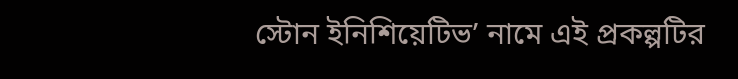স্টোন ইনিশিয়েটিভ’ নামে এই প্রকল্পটির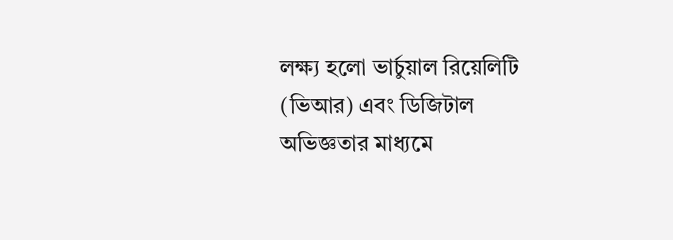লক্ষ্য হলো ভার্চুয়াল রিয়েলিটি (ভিআর) এবং ডিজিটাল অভিজ্ঞতার মাধ্যমে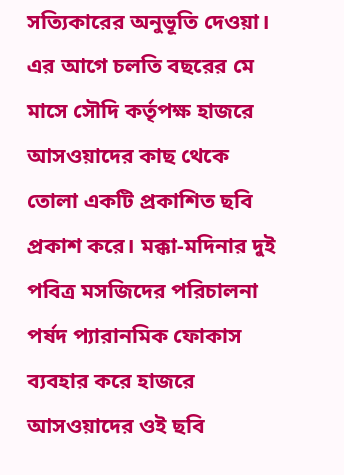সত্যিকারের অনুভূতি দেওয়া।
এর আগে চলতি বছরের মে মাসে সৌদি কর্তৃপক্ষ হাজরে আসওয়াদের কাছ থেকে তোলা একটি প্রকাশিত ছবি প্রকাশ করে। মক্কা-মদিনার দুই পবিত্র মসজিদের পরিচালনা পর্ষদ প্যারানমিক ফোকাস ব্যবহার করে হাজরে আসওয়াদের ওই ছবি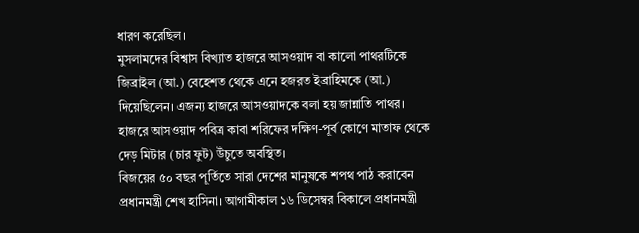ধারণ করেছিল।
মুসলামদের বিশ্বাস বিখ্যাত হাজরে আসওয়াদ বা কালো পাথরটিকে জিব্রাইল (আ.) বেহেশত থেকে এনে হজরত ইব্রাহিমকে (আ.) দিয়েছিলেন। এজন্য হাজরে আসওয়াদকে বলা হয় জান্নাতি পাথর।
হাজরে আসওয়াদ পবিত্র কাবা শরিফের দক্ষিণ-পূর্ব কোণে মাতাফ থেকে দেড় মিটার (চার ফুট) উঁচুতে অবস্থিত।
বিজয়ের ৫০ বছর পূর্তিতে সারা দেশের মানুষকে শপথ পাঠ করাবেন প্রধানমন্ত্রী শেখ হাসিনা। আগামীকাল ১৬ ডিসেম্বর বিকালে প্রধানমন্ত্রী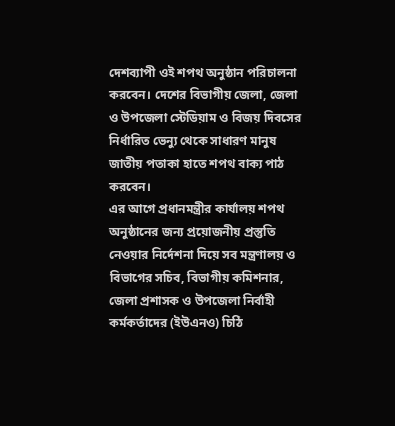দেশব্যাপী ওই শপথ অনুষ্ঠান পরিচালনা করবেন। দেশের বিভাগীয় জেলা, জেলা ও উপজেলা স্টেডিয়াম ও বিজয় দিবসের নির্ধারিত ভেন্যু থেকে সাধারণ মানুষ জাতীয় পতাকা হাতে শপথ বাক্য পাঠ করবেন।
এর আগে প্রধানমন্ত্রীর কার্যালয় শপথ অনুষ্ঠানের জন্য প্রয়োজনীয় প্রস্তুতি নেওয়ার নির্দেশনা দিয়ে সব মন্ত্রণালয় ও বিভাগের সচিব, বিভাগীয় কমিশনার, জেলা প্রশাসক ও উপজেলা নির্বাহী কর্মকর্তাদের (ইউএনও) চিঠি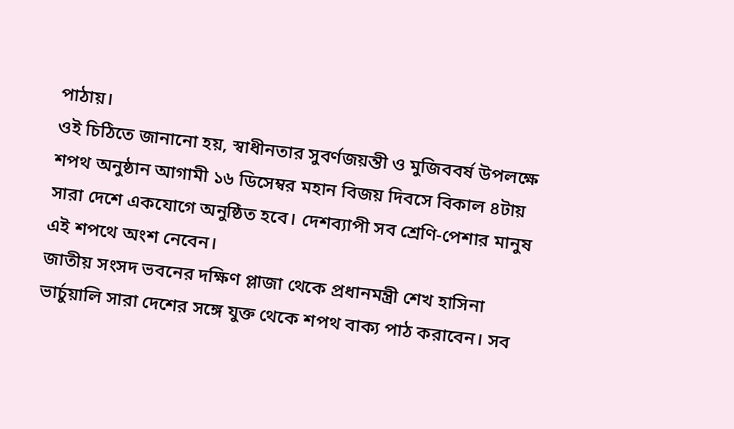পাঠায়।
ওই চিঠিতে জানানো হয়, স্বাধীনতার সুবর্ণজয়ন্তী ও মুজিববর্ষ উপলক্ষে শপথ অনুষ্ঠান আগামী ১৬ ডিসেম্বর মহান বিজয় দিবসে বিকাল ৪টায় সারা দেশে একযোগে অনুষ্ঠিত হবে। দেশব্যাপী সব শ্রেণি-পেশার মানুষ এই শপথে অংশ নেবেন।
জাতীয় সংসদ ভবনের দক্ষিণ প্লাজা থেকে প্রধানমন্ত্রী শেখ হাসিনা ভার্চুয়ালি সারা দেশের সঙ্গে যুক্ত থেকে শপথ বাক্য পাঠ করাবেন। সব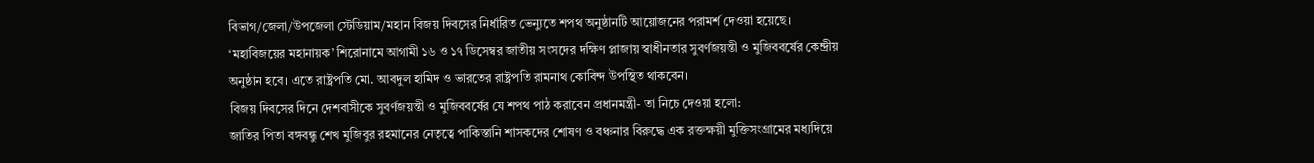বিভাগ/জেলা/উপজেলা স্টেডিয়াম/মহান বিজয় দিবসের নির্ধারিত ভেন্যুতে শপথ অনুষ্ঠানটি আয়োজনের পরামর্শ দেওয়া হয়েছে।
‘মহাবিজয়ের মহানায়ক’ শিরোনামে আগামী ১৬ ও ১৭ ডিসেম্বর জাতীয় সংসদের দক্ষিণ প্লাজায় স্বাধীনতার সুবর্ণজয়ন্তী ও মুজিববর্ষের কেন্দ্রীয় অনুষ্ঠান হবে। এতে রাষ্ট্রপতি মো. আবদুল হামিদ ও ভারতের রাষ্ট্রপতি রামনাথ কোবিন্দ উপস্থিত থাকবেন।
বিজয় দিবসের দিনে দেশবাসীকে সুবর্ণজয়ন্তী ও মুজিববর্ষের যে শপথ পাঠ করাবেন প্রধানমন্ত্রী- তা নিচে দেওয়া হলো:
জাতির পিতা বঙ্গবন্ধু শেখ মুজিবুর রহমানের নেতৃত্বে পাকিস্তানি শাসকদের শোষণ ও বঞ্চনার বিরুদ্ধে এক রক্তক্ষয়ী মুক্তিসংগ্রামের মধ্যদিয়ে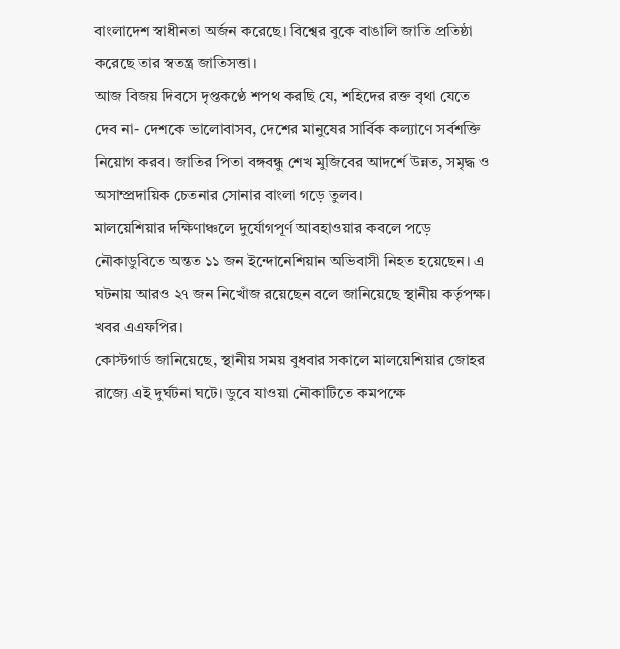বাংলাদেশ স্বাধীনতা অর্জন করেছে। বিশ্বের বুকে বাঙালি জাতি প্রতিষ্ঠা করেছে তার স্বতন্ত্র জাতিসত্তা।
আজ বিজয় দিবসে দৃপ্তকণ্ঠে শপথ করছি যে, শহিদের রক্ত বৃথা যেতে দেব না- দেশকে ভালোবাসব, দেশের মানুষের সার্বিক কল্যাণে সর্বশক্তি নিয়োগ করব। জাতির পিতা বঙ্গবন্ধু শেখ মুজিবের আদর্শে উন্নত, সমৃদ্ধ ও অসাম্প্রদায়িক চেতনার সোনার বাংলা গড়ে তুলব।
মালয়েশিয়ার দক্ষিণাঞ্চলে দুর্যোগপূর্ণ আবহাওয়ার কবলে পড়ে নৌকাডুবিতে অন্তত ১১ জন ইন্দোনেশিয়ান অভিবাসী নিহত হয়েছেন। এ ঘটনায় আরও ২৭ জন নিখোঁজ রয়েছেন বলে জানিয়েছে স্থানীয় কর্তৃপক্ষ। খবর এএফপির।
কোস্টগার্ড জানিয়েছে, স্থানীয় সময় বুধবার সকালে মালয়েশিয়ার জোহর রাজ্যে এই দুর্ঘটনা ঘটে। ডুবে যাওয়া নৌকাটিতে কমপক্ষে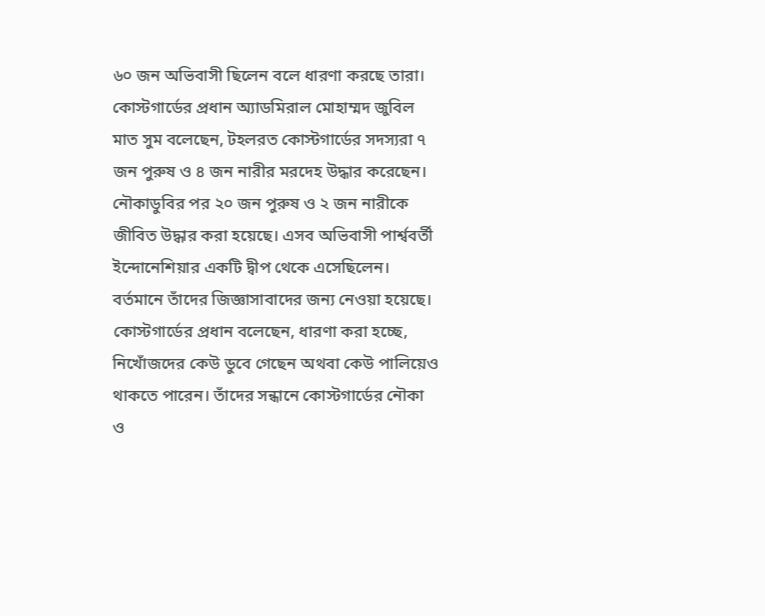৬০ জন অভিবাসী ছিলেন বলে ধারণা করছে তারা।
কোস্টগার্ডের প্রধান অ্যাডমিরাল মোহাম্মদ জুবিল মাত সুম বলেছেন, টহলরত কোস্টগার্ডের সদস্যরা ৭ জন পুরুষ ও ৪ জন নারীর মরদেহ উদ্ধার করেছেন।
নৌকাডুবির পর ২০ জন পুরুষ ও ২ জন নারীকে জীবিত উদ্ধার করা হয়েছে। এসব অভিবাসী পার্শ্ববর্তী ইন্দোনেশিয়ার একটি দ্বীপ থেকে এসেছিলেন। বর্তমানে তাঁদের জিজ্ঞাসাবাদের জন্য নেওয়া হয়েছে। কোস্টগার্ডের প্রধান বলেছেন, ধারণা করা হচ্ছে, নিখোঁজদের কেউ ডুবে গেছেন অথবা কেউ পালিয়েও থাকতে পারেন। তাঁদের সন্ধানে কোস্টগার্ডের নৌকা ও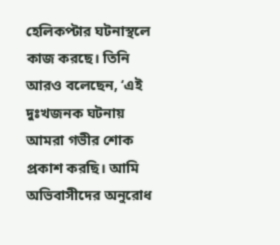হেলিকপ্টার ঘটনাস্থলে কাজ করছে। তিনি আরও বলেছেন, ‘এই দুঃখজনক ঘটনায় আমরা গভীর শোক প্রকাশ করছি। আমি অভিবাসীদের অনুরোধ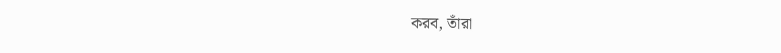করব, তাঁরা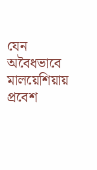যেন অবৈধভাবে মালয়েশিয়ায় প্রবেশ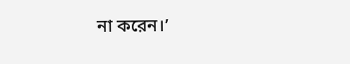না করেন।’